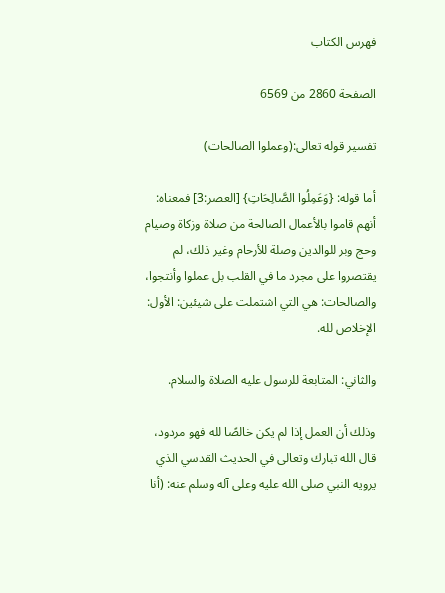فهرس الكتاب

الصفحة 2860 من 6569

تفسير قوله تعالى:(وعملوا الصالحات)

أما قوله: {وَعَمِلُوا الصَّالِحَاتِ} [العصر:3] فمعناه: أنهم قاموا بالأعمال الصالحة من صلاة وزكاة وصيام وحج وبر للوالدين وصلة للأرحام وغير ذلك، لم يقتصروا على مجرد ما في القلب بل عملوا وأنتجوا، والصالحات: هي التي اشتملت على شيئين: الأول: الإخلاص لله.

والثاني: المتابعة للرسول عليه الصلاة والسلام.

وذلك أن العمل إذا لم يكن خالصًا لله فهو مردود، قال الله تبارك وتعالى في الحديث القدسي الذي يرويه النبي صلى الله عليه وعلى آله وسلم عنه: (أنا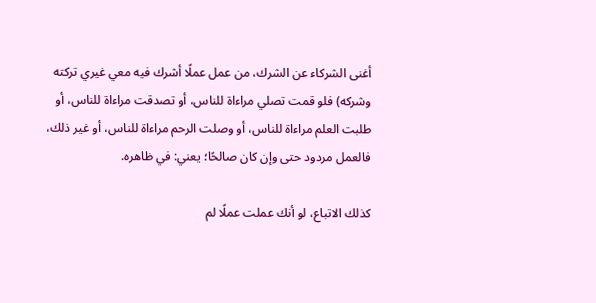أغنى الشركاء عن الشرك، من عمل عملًا أشرك فيه معي غيري تركته وشركه) فلو قمت تصلي مراءاة للناس، أو تصدقت مراءاة للناس، أو طلبت العلم مراءاة للناس، أو وصلت الرحم مراءاة للناس، أو غير ذلك، فالعمل مردود حتى وإن كان صالحًا؛ يعني: في ظاهره.

كذلك الاتباع، لو أنك عملت عملًا لم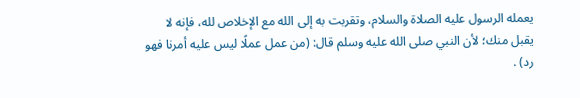يعمله الرسول عليه الصلاة والسلام، وتقربت به إلى الله مع الإخلاص لله، فإنه لا يقبل منك؛ لأن النبي صلى الله عليه وسلم قال: (من عمل عملًا ليس عليه أمرنا فهو رد) .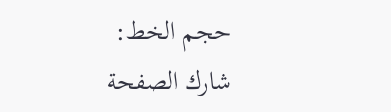حجم الخط:
شارك الصفحة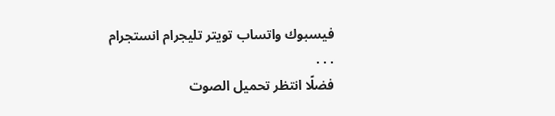فيسبوك واتساب تويتر تليجرام انستجرام
. . .
فضلًا انتظر تحميل الصوت